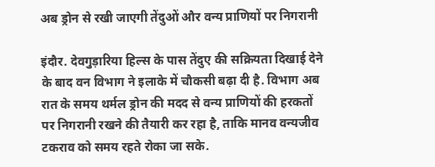अब ड्रोन से रखी जाएगी तेंदुओं और वन्य प्राणियों पर निगरानी

इंदौर. देवगुड़ारिया हिल्स के पास तेंदुए की सक्रियता दिखाई देने के बाद वन विभाग ने इलाके में चौकसी बढ़ा दी है. विभाग अब रात के समय थर्मल ड्रोन की मदद से वन्य प्राणियों की हरकतों पर निगरानी रखने की तैयारी कर रहा है, ताकि मानव वन्यजीव टकराव को समय रहते रोका जा सके.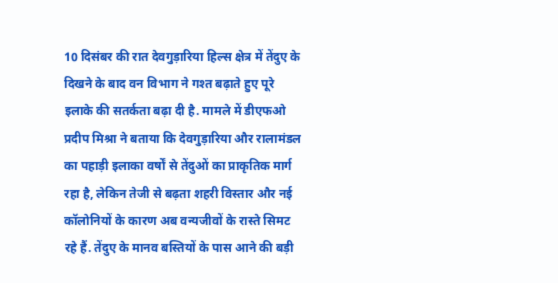10 दिसंबर की रात देवगुड़ारिया हिल्स क्षेत्र में तेंदुए के दिखने के बाद वन विभाग ने गश्त बढ़ाते हुए पूरे इलाके की सतर्कता बढ़ा दी है. मामले में डीएफओ प्रदीप मिश्रा ने बताया कि देवगुड़ारिया और रालामंडल का पहाड़ी इलाका वर्षों से तेंदुओं का प्राकृतिक मार्ग रहा है, लेकिन तेजी से बढ़ता शहरी विस्तार और नई कॉलोनियों के कारण अब वन्यजीवों के रास्ते सिमट रहे हैं. तेंदुए के मानव बस्तियों के पास आने की बड़ी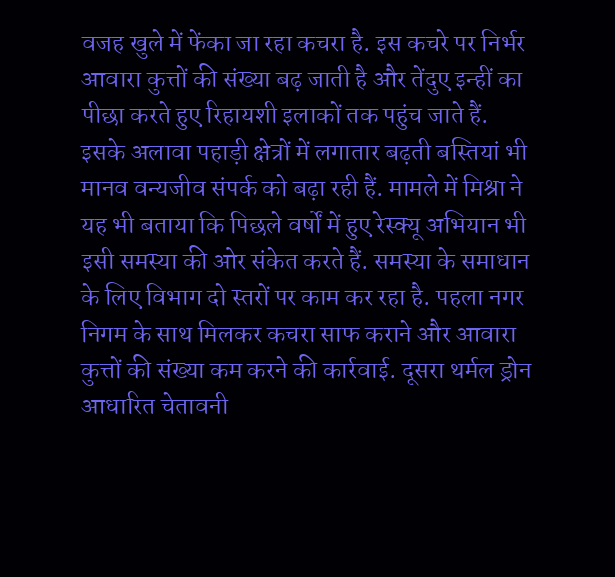वजह खुले में फेंका जा रहा कचरा है. इस कचरे पर निर्भर आवारा कुत्तों की संख्या बढ़ जाती है और तेंदुए इन्हीं का पीछा करते हुए रिहायशी इलाकों तक पहुंच जाते हैं. इसके अलावा पहाड़ी क्षेत्रों में लगातार बढ़ती बस्तियां भी मानव वन्यजीव संपर्क को बढ़ा रही हैं. मामले में मिश्रा ने यह भी बताया कि पिछले वर्षों में हुए रेस्क्यू अभियान भी इसी समस्या की ओर संकेत करते हैं. समस्या के समाधान के लिए विभाग दो स्तरों पर काम कर रहा है. पहला नगर निगम के साथ मिलकर कचरा साफ कराने और आवारा कुत्तों की संख्या कम करने की कार्रवाई. दूसरा थर्मल ड्रोन आधारित चेतावनी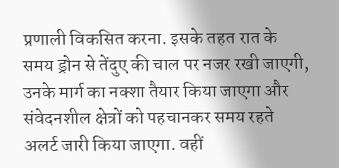प्रणाली विकसित करना. इसके तहत रात के समय ड्रोन से तेंदुए की चाल पर नजर रखी जाएगी, उनके मार्ग का नक्शा तैयार किया जाएगा और संवेदनशील क्षेत्रों को पहचानकर समय रहते अलर्ट जारी किया जाएगा. वहीं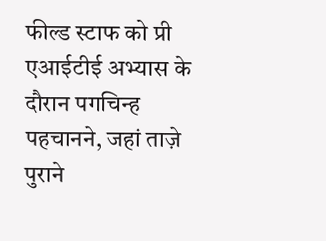फील्ड स्टाफ को प्री एआईटीई अभ्यास के दौरान पगचिन्ह पहचानने, जहां ताज़े पुराने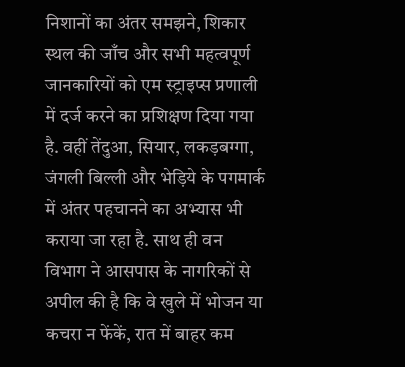निशानों का अंतर समझने, शिकार स्थल की जाँच और सभी महत्वपूर्ण जानकारियों को एम स्ट्राइप्स प्रणाली में दर्ज करने का प्रशिक्षण दिया गया है. वहीं तेंदुआ, सियार, लकड़बग्गा, जंगली बिल्ली और भेड़िये के पगमार्क में अंतर पहचानने का अभ्यास भी कराया जा रहा है. साथ ही वन विभाग ने आसपास के नागरिकों से अपील की है कि वे खुले में भोजन या कचरा न फेंकें, रात में बाहर कम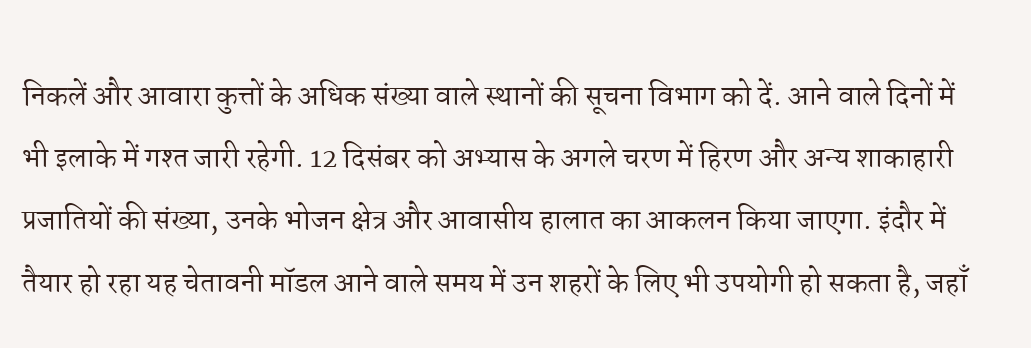निकलें और आवारा कुत्तों के अधिक संख्या वाले स्थानों की सूचना विभाग को दें. आने वाले दिनों में भी इलाके में गश्त जारी रहेगी. 12 दिसंबर को अभ्यास के अगले चरण में हिरण और अन्य शाकाहारी प्रजातियों की संख्या, उनके भोजन क्षेत्र और आवासीय हालात का आकलन किया जाएगा. इंदौर में तैयार हो रहा यह चेतावनी मॉडल आने वाले समय में उन शहरों के लिए भी उपयोगी हो सकता है, जहाँ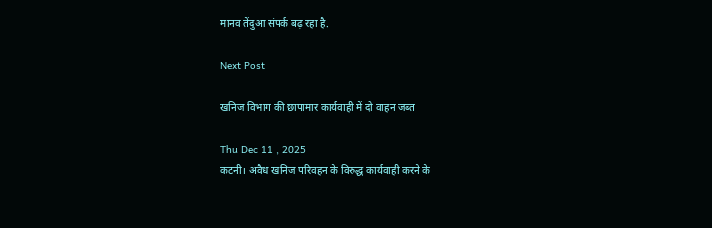मानव तेंदुआ संपर्क बढ़ रहा है.

Next Post

खनिज विभाग की छापामार कार्यवाही में दो वाहन जब्त

Thu Dec 11 , 2025
कटनी। अवैध खनिज परिवहन के विरुद्ध कार्यवाही करने के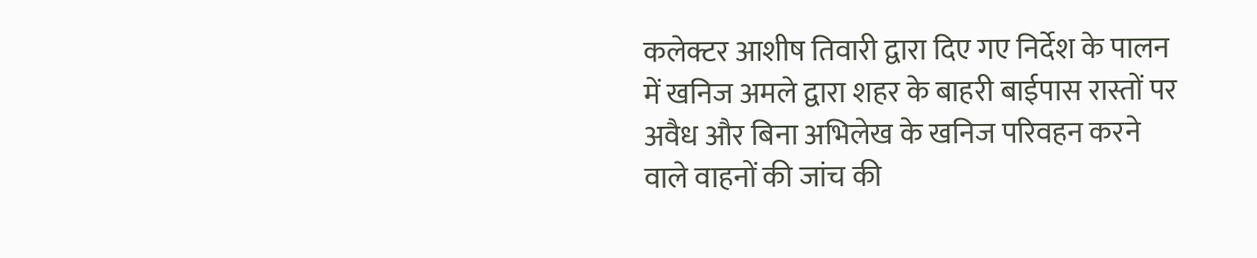कलेक्टर आशीष तिवारी द्वारा दिए गए निर्देश के पालन में खनिज अमले द्वारा शहर के बाहरी बाईपास रास्तों पर अवैध और बिना अभिलेख के खनिज परिवहन करने वाले वाहनों की जांच की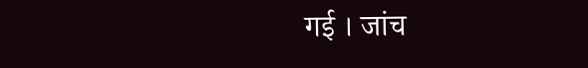गई । जांच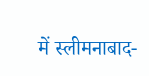में स्लीमनाबाद-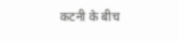कटनी के बीच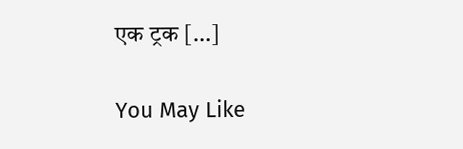एक ट्रक […]

You May Like